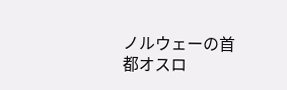ノルウェーの首都オスロ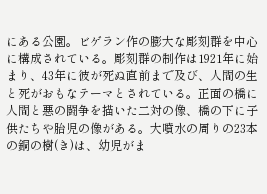にある公園。ビゲラン作の膨大な彫刻群を中心に構成されている。彫刻群の制作は1921年に始まり、43年に彼が死ぬ直前まで及び、人間の生と死がおもなテーマとされている。正面の橋に人間と悪の闘争を描いた二対の像、橋の下に子供たちや胎児の像がある。大噴水の周りの23本の銅の樹(き)は、幼児がま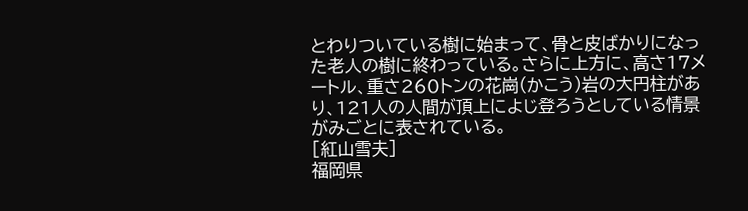とわりついている樹に始まって、骨と皮ばかりになった老人の樹に終わっている。さらに上方に、高さ17メートル、重さ260トンの花崗(かこう)岩の大円柱があり、121人の人間が頂上によじ登ろうとしている情景がみごとに表されている。
[紅山雪夫]
福岡県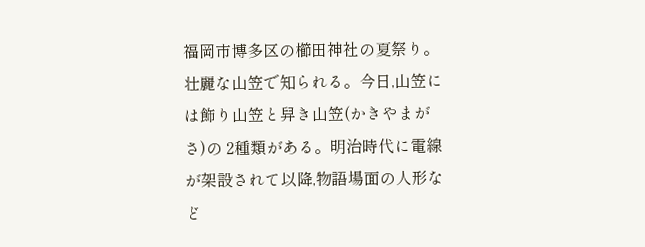福岡市博多区の櫛田神社の夏祭り。壮麗な山笠で知られる。今日,山笠には飾り山笠と舁き山笠(かきやまがさ)の 2種類がある。明治時代に電線が架設されて以降,物語場面の人形など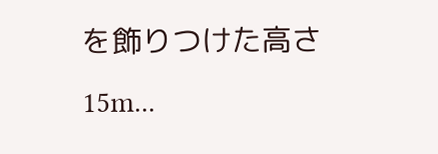を飾りつけた高さ 15m...